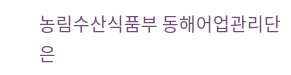농림수산식품부 동해어업관리단은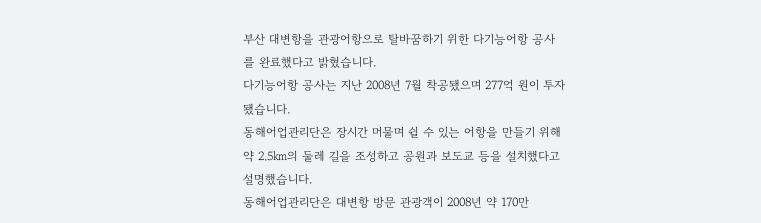부산 대변항을 관광어항으로 탈바꿈하기 위한 다기능어항 공사를 완료했다고 밝혔습니다.
다기능어항 공사는 지난 2008년 7월 착공됐으며 277억 원이 투자됐습니다.
동해어업관리단은 장시간 머물며 쉴 수 있는 어항을 만들기 위해 약 2.5㎞의 둘레 길을 조성하고 공원과 보도교 등을 설치했다고 설명했습니다.
동해어업관리단은 대변항 방문 관광객이 2008년 약 170만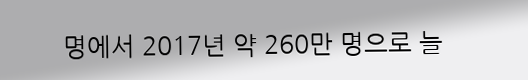명에서 2017년 약 260만 명으로 늘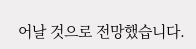어날 것으로 전망했습니다.